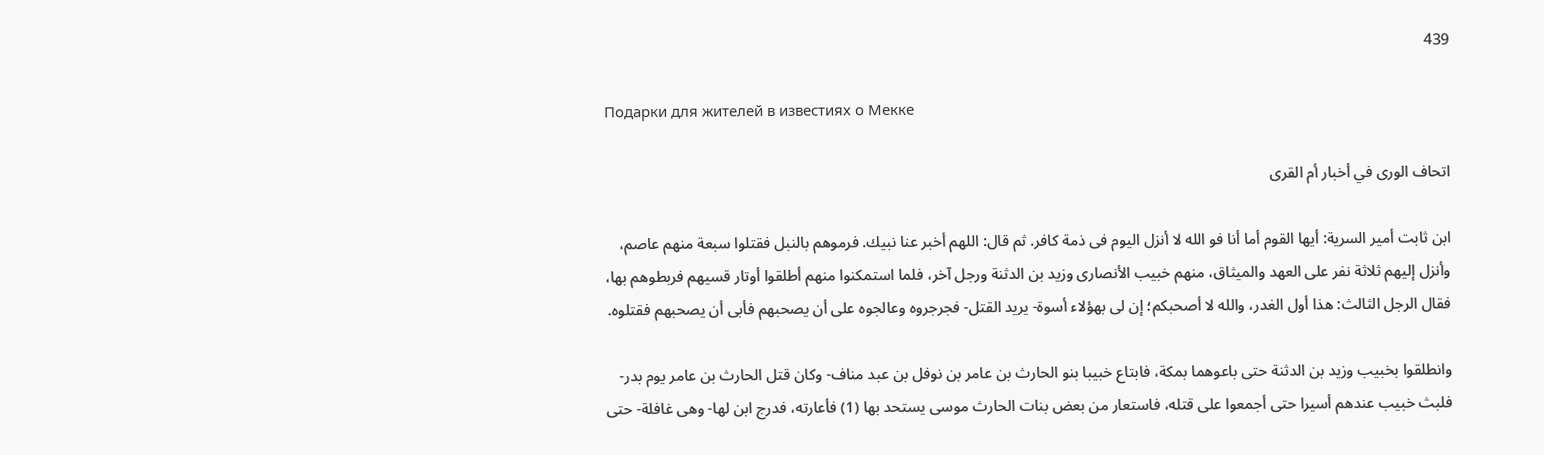439

Подарки для жителей в известиях о Мекке

اتحاف الورى في أخبار أم القرى

ابن ثابت أمير السرية: أيها القوم أما أنا فو الله لا أنزل اليوم فى ذمة كافر. ثم قال: اللهم أخبر عنا نبيك. فرموهم بالنبل فقتلوا سبعة منهم عاصم، وأنزل إليهم ثلاثة نفر على العهد والميثاق، منهم خبيب الأنصارى وزيد بن الدثنة ورجل آخر، فلما استمكنوا منهم أطلقوا أوتار قسيهم فربطوهم بها، فقال الرجل الثالث: هذا أول الغدر، والله لا أصحبكم؛ إن لى بهؤلاء أسوة- يريد القتل- فجرجروه وعالجوه على أن يصحبهم فأبى أن يصحبهم فقتلوه.

وانطلقوا بخبيب وزيد بن الدثنة حتى باعوهما بمكة، فابتاع خبيبا بنو الحارث بن عامر بن نوفل بن عبد مناف- وكان قتل الحارث بن عامر يوم بدر- فلبث خبيب عندهم أسيرا حتى أجمعوا على قتله، فاستعار من بعض بنات الحارث موسى يستحد بها (1) فأعارته، فدرج ابن لها- وهى غافلة- حتى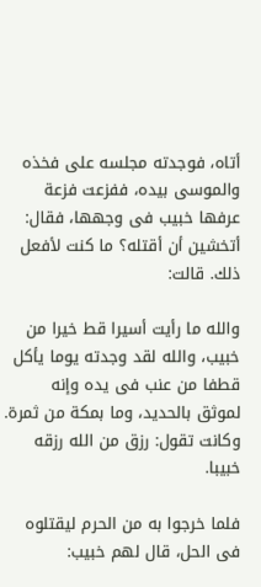أتاه، فوجدته مجلسه على فخذه والموسى بيده، ففزعت فزعة عرفها خبيب فى وجهها، فقال: أتخشين أن أقتله؟ ما كنت لأفعل ذلك. قالت:

والله ما رأيت أسيرا قط خيرا من خبيب، والله لقد وجدته يوما يأكل قطفا من عنب فى يده وإنه لموثق بالحديد، وما بمكة من ثمرة. وكانت تقول: رزق من الله رزقه خبيبا.

فلما خرجوا به من الحرم ليقتلوه فى الحل، قال لهم خبيب: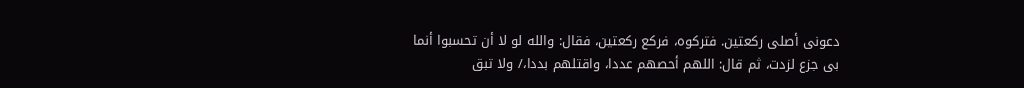دعونى أصلى ركعتين. فتركوه، فركع ركعتين، فقال: والله لو لا أن تحسبوا أنما بى جزع لزدت، ثم قال: اللهم أحصهم عددا، واقتلهم بددا،/ ولا تبق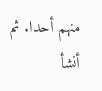منهم أحدا. ثم أنشأ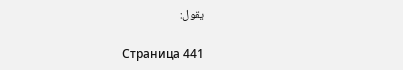يقول:

Страница 441